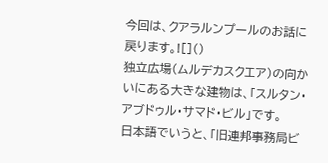今回は、クアラルンプールのお話に戻ります。![]()
独立広場(ムルデカスクエア)の向かいにある大きな建物は、「スルタン・アブドゥル・サマド・ビル」です。
日本語でいうと、「旧連邦事務局ビ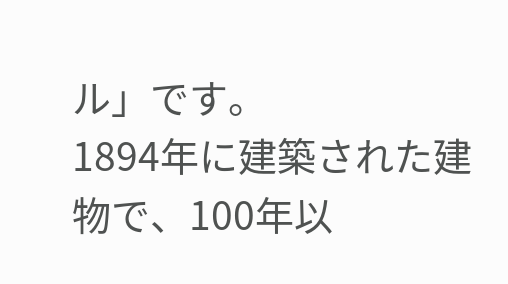ル」です。
1894年に建築された建物で、100年以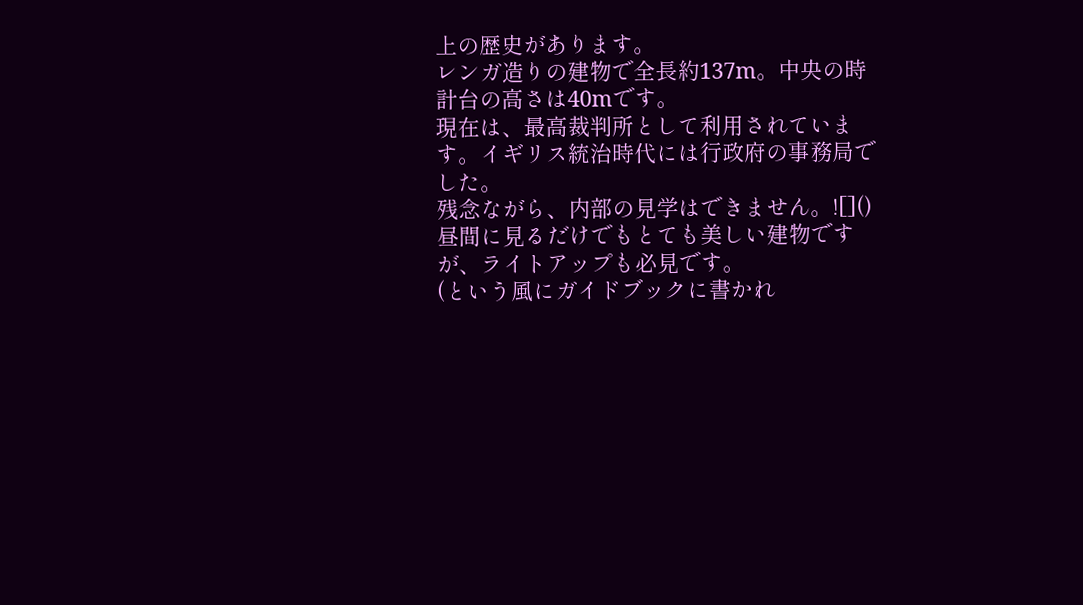上の歴史があります。
レンガ造りの建物で全長約137m。中央の時計台の高さは40mです。
現在は、最高裁判所として利用されています。イギリス統治時代には行政府の事務局でした。
残念ながら、内部の見学はできません。![]()
昼間に見るだけでもとても美しい建物ですが、ライトアップも必見です。
(という風にガイドブックに書かれ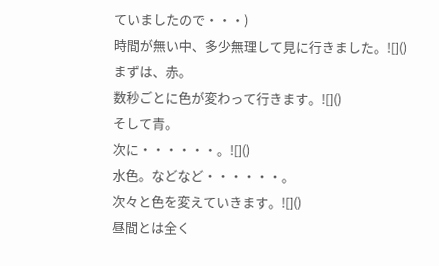ていましたので・・・)
時間が無い中、多少無理して見に行きました。![]()
まずは、赤。
数秒ごとに色が変わって行きます。![]()
そして青。
次に・・・・・・。![]()
水色。などなど・・・・・・。
次々と色を変えていきます。![]()
昼間とは全く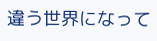違う世界になって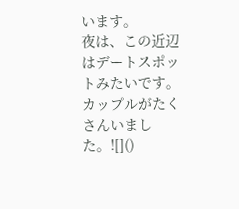います。
夜は、この近辺はデートスポットみたいです。
カップルがたくさんいました。![]()